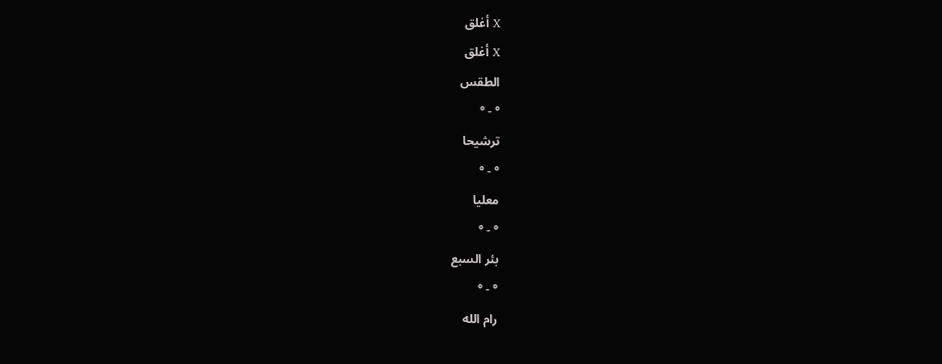X أغلق
X أغلق
الطقس
° - °
ترشيحا
° - °
معليا
° - °
بئر السبع
° - °
رام الله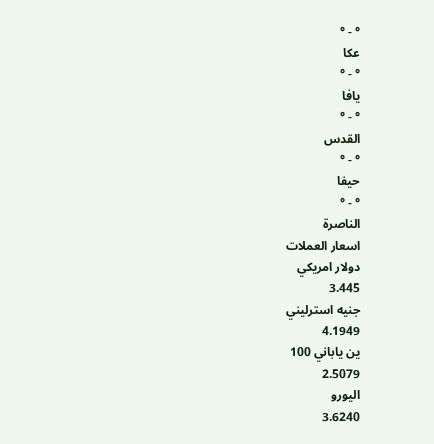° - °
عكا
° - °
يافا
° - °
القدس
° - °
حيفا
° - °
الناصرة
اسعار العملات
دولار امريكي
3.445
جنيه استرليني
4.1949
ين ياباني 100
2.5079
اليورو
3.6240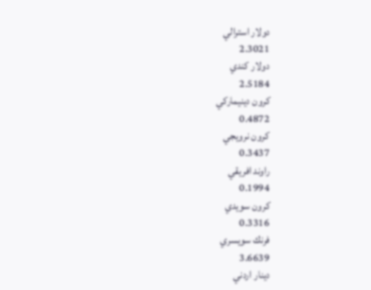دولار استرالي
2.3021
دولار كندي
2.5184
كرون دينيماركي
0.4872
كرون نرويجي
0.3437
راوند افريقي
0.1994
كرون سويدي
0.3316
فرنك سويسري
3.6639
دينار اردني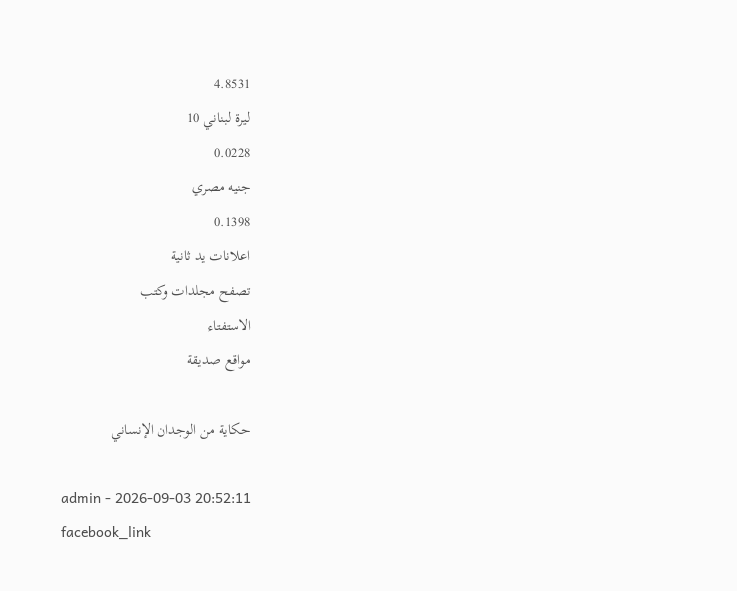4.8531
ليرة لبناني 10
0.0228
جنيه مصري
0.1398
اعلانات يد ثانية
تصفح مجلدات وكتب
الاستفتاء
مواقع صديقة

حكاية من الوجدان الإنساني

admin - 2026-09-03 20:52:11
facebook_link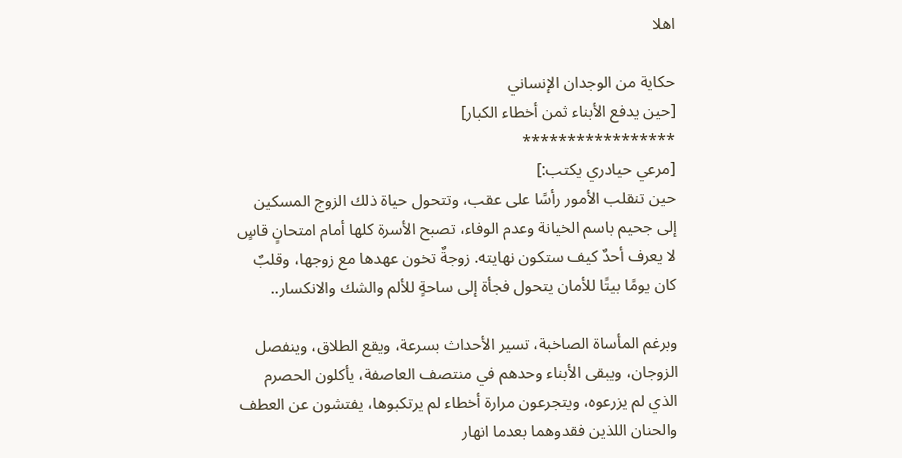اهلا

حكاية من الوجدان الإنساني
[حين يدفع الأبناء ثمن أخطاء الكبار]
*****************
[مرعي حيادري يكتب:]
حين تنقلب الأمور رأسًا على عقب، وتتحول حياة ذلك الزوج المسكين إلى جحيم باسم الخيانة وعدم الوفاء، تصبح الأسرة كلها أمام امتحانٍ قاسٍ لا يعرف أحدٌ كيف ستكون نهايته. زوجةٌ تخون عهدها مع زوجها، وقلبٌ كان يومًا بيتًا للأمان يتحول فجأة إلى ساحةٍ للألم والشك والانكسار..

وبرغم المأساة الصاخبة، تسير الأحداث بسرعة، ويقع الطلاق، وينفصل الزوجان، ويبقى الأبناء وحدهم في منتصف العاصفة، يأكلون الحصرم الذي لم يزرعوه، ويتجرعون مرارة أخطاء لم يرتكبوها، يفتشون عن العطف والحنان اللذين فقدوهما بعدما انهار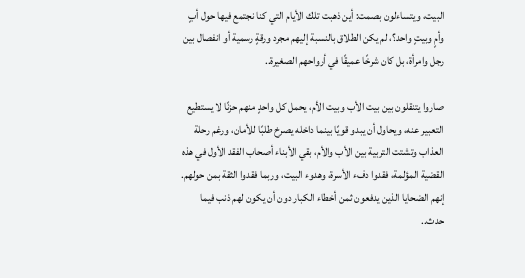البيت، ويتساءلون بصمت: أين ذهبت تلك الأيام التي كنا نجتمع فيها حول أبٍ وأمٍ وبيتٍ واحد؟، لم يكن الطلاق بالنسبة إليهم مجرد ورقةٍ رسمية أو انفصال بين رجل وامرأة، بل كان شرخًا عميقًا في أرواحهم الصغيرة..

صاروا يتنقلون بين بيت الأب وبيت الأم، يحمل كل واحدٍ منهم حزنًا لا يستطيع التعبير عنه، ويحاول أن يبدو قويًا بينما داخله يصرخ طلبًا للأمان، ورغم رحلة العذاب وتشتت التربية بين الأب والأم، بقي الأبناء أصحاب الفقد الأول في هذه القضية المؤلمة، فقدوا دفء الأسرة، وهدوء البيت، وربما فقدوا الثقة بمن حولهم. إنهم الضحايا الذين يدفعون ثمن أخطاء الكبار دون أن يكون لهم ذنب فيما حدث..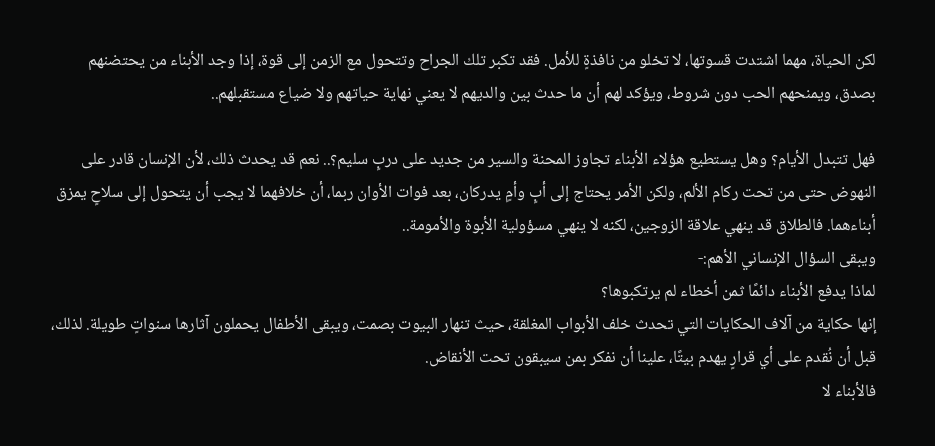لكن الحياة، مهما اشتدت قسوتها، لا تخلو من نافذةٍ للأمل. فقد تكبر تلك الجراح وتتحول مع الزمن إلى قوة، إذا وجد الأبناء من يحتضنهم بصدق، ويمنحهم الحب دون شروط، ويؤكد لهم أن ما حدث بين والديهم لا يعني نهاية حياتهم ولا ضياع مستقبلهم..

فهل تتبدل الأيام؟ وهل يستطيع هؤلاء الأبناء تجاوز المحنة والسير من جديد على دربٍ سليم؟.. نعم قد يحدث ذلك، لأن الإنسان قادر على النهوض حتى من تحت ركام الألم، ولكن الأمر يحتاج إلى أبٍ وأمٍ يدركان، بعد فوات الأوان ربما، أن خلافهما لا يجب أن يتحول إلى سلاحٍ يمزق أبناءهما. فالطلاق قد ينهي علاقة الزوجين، لكنه لا ينهي مسؤولية الأبوة والأمومة..
ويبقى السؤال الإنساني الأهم:-
لماذا يدفع الأبناء دائمًا ثمن أخطاء لم يرتكبوها؟
إنها حكاية من آلاف الحكايات التي تحدث خلف الأبواب المغلقة، حيث تنهار البيوت بصمت، ويبقى الأطفال يحملون آثارها سنواتٍ طويلة. لذلك، قبل أن نُقدم على أي قرارٍ يهدم بيتًا، علينا أن نفكر بمن سيبقون تحت الأنقاض.
فالأبناء لا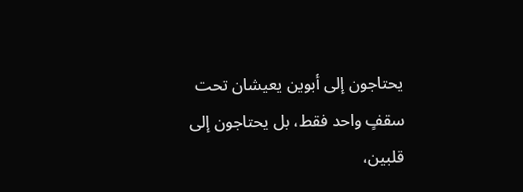يحتاجون إلى أبوين يعيشان تحت سقفٍ واحد فقط، بل يحتاجون إلى قلبين،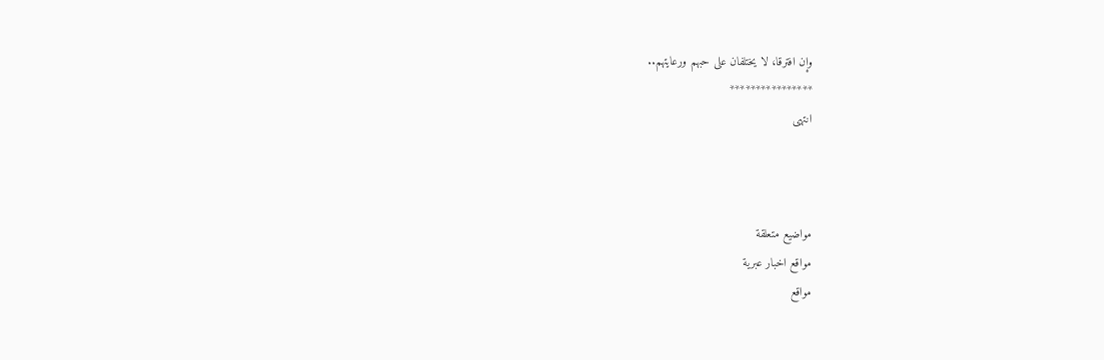وإن افترقا، لا يختلفان على حبهم ورعايتهم..
****************
انتهى



مواضيع متعلقة
مواقع اخبار عبرية
مواقع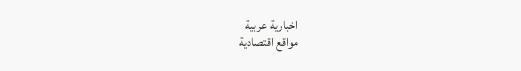اخبارية عربية
مواقع اقتصادية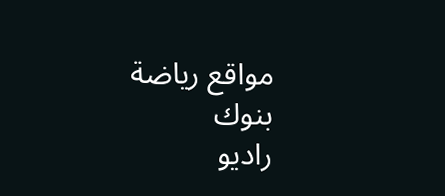مواقع رياضة
بنوك
راديو